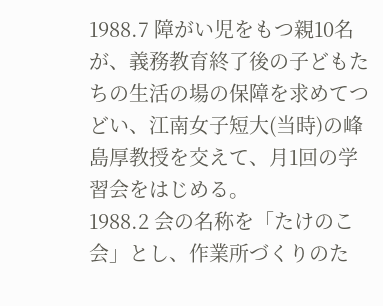1988.7 障がい児をもつ親10名が、義務教育終了後の子どもたちの生活の場の保障を求めてつどい、江南女子短大(当時)の峰島厚教授を交えて、月1回の学習会をはじめる。
1988.2 会の名称を「たけのこ会」とし、作業所づくりのた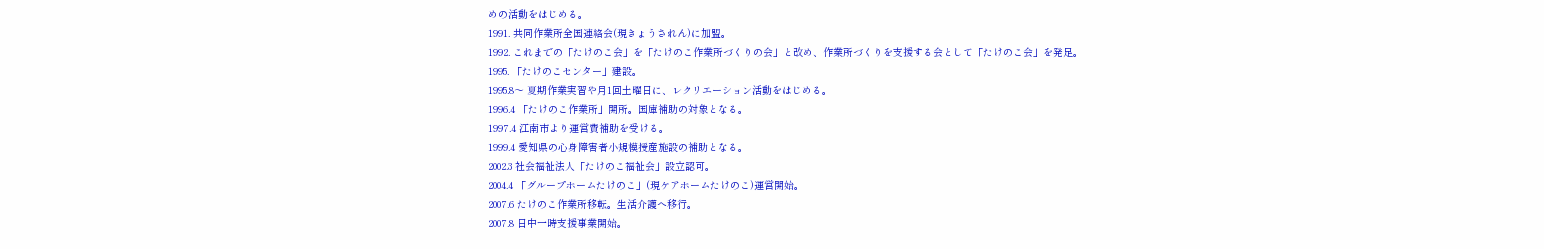めの活動をはじめる。
1991. 共同作業所全国連絡会(現きょうされん)に加盟。
1992. これまでの「たけのこ会」を「たけのこ作業所づくりの会」と改め、作業所づくりを支援する会として「たけのこ会」を発足。
1995. 「たけのこセンター」建設。
1995.8〜 夏期作業実習や月1回土曜日に、レクリエーション活動をはじめる。
1996.4 「たけのこ作業所」開所。国庫補助の対象となる。
1997.4 江南市より運営費補助を受ける。
1999.4 愛知県の心身障害者小規模授産施設の補助となる。
2002.3 社会福祉法人「たけのこ福祉会」設立認可。
2004.4 「グループホームたけのこ」(現ケアホームたけのこ)運営開始。
2007.6 たけのこ作業所移転。生活介護へ移行。
2007.8 日中一時支援事業開始。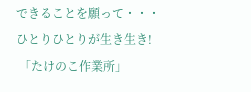できることを願って・・・
ひとりひとりが生き生き!
 「たけのこ作業所」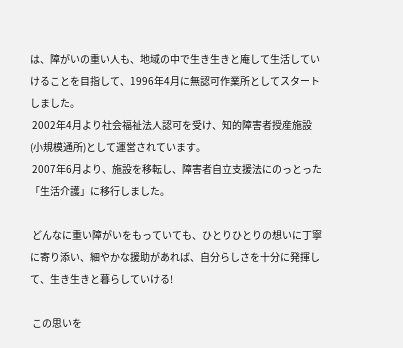は、障がいの重い人も、地域の中で生き生きと庵して生活していけることを目指して、1996年4月に無認可作業所としてスタートしました。
 2002年4月より社会福祉法人認可を受け、知的障害者授産施設(小規模通所)として運営されています。
 2007年6月より、施設を移転し、障害者自立支援法にのっとった「生活介護」に移行しました。

 どんなに重い障がいをもっていても、ひとりひとりの想いに丁寧に寄り添い、細やかな援助があれば、自分らしさを十分に発揮して、生き生きと暮らしていける!

 この思いを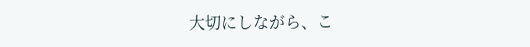大切にしながら、こ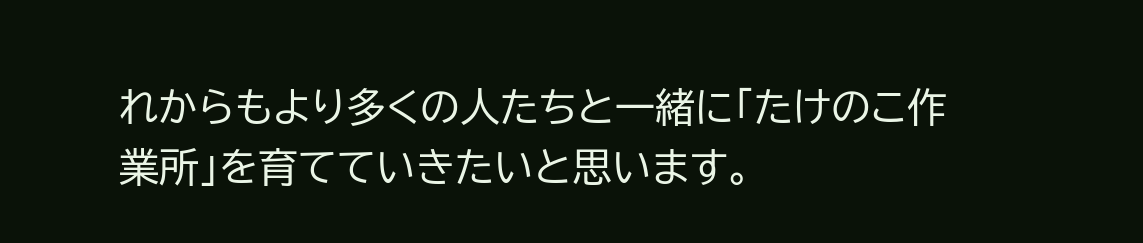れからもより多くの人たちと一緒に「たけのこ作業所」を育てていきたいと思います。